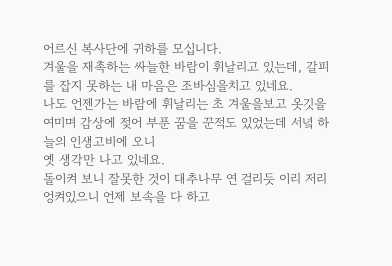어르신 복사단에 귀하를 모십니다.
겨울을 재촉하는 싸늘한 바람이 휘날리고 있는데, 갈피를 잡지 못하는 내 마음은 조바심을치고 있네요.
나도 언젠가는 바람에 휘날리는 초 겨울을보고 옷깃을 여미며 감상에 젖어 부푼 꿈을 꾼적도 있었는데 서녘 하늘의 인생고비에 오니
옛 생각만 나고 있네요.
돌이켜 보니 잘못한 것이 대추나무 연 걸리듯 이리 저리 엉켜있으니 언제 보속을 다 하고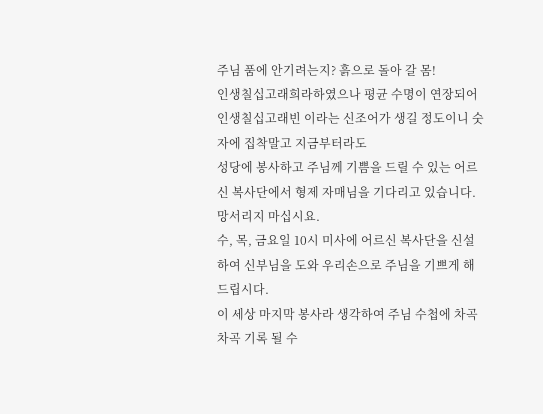주님 품에 안기려는지? 흙으로 돌아 갈 몸!
인생칠십고래희라하였으나 평균 수명이 연장되어 인생칠십고래빈 이라는 신조어가 생길 정도이니 숫자에 집착말고 지금부터라도
성당에 봉사하고 주님께 기쁨을 드릴 수 있는 어르신 복사단에서 형제 자매님을 기다리고 있습니다. 망서리지 마십시요.
수, 목, 금요일 10시 미사에 어르신 복사단을 신설하여 신부님을 도와 우리손으로 주님을 기쁘게 해 드립시다.
이 세상 마지막 봉사라 생각하여 주님 수첩에 차곡 차곡 기록 될 수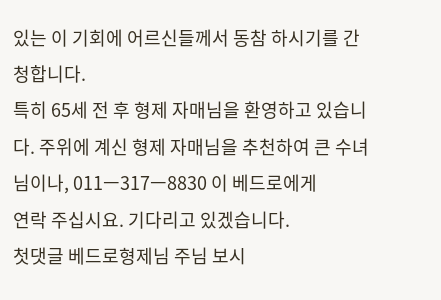있는 이 기회에 어르신들께서 동참 하시기를 간청합니다.
특히 65세 전 후 형제 자매님을 환영하고 있습니다. 주위에 계신 형제 자매님을 추천하여 큰 수녀님이나, 011ㅡ317ㅡ8830 이 베드로에게
연락 주십시요. 기다리고 있겠습니다.
첫댓글 베드로형제님 주님 보시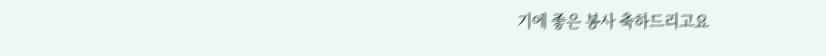기에 좋은 봉사 축하드리고요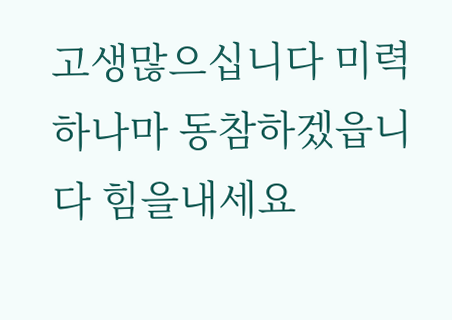고생많으십니다 미력하나마 동참하겠읍니다 힘을내세요